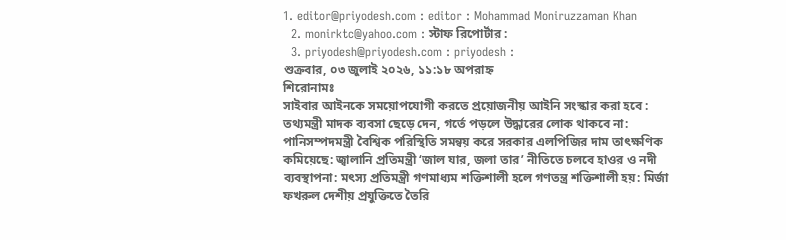1. editor@priyodesh.com : editor : Mohammad Moniruzzaman Khan
  2. monirktc@yahoo.com : স্টাফ রিপোর্টার :
  3. priyodesh@priyodesh.com : priyodesh :
শুক্রবার, ০৩ জুলাই ২০২৬, ১১:১৮ অপরাহ্ন
শিরোনামঃ
সাইবার আইনকে সময়োপযোগী করতে প্রয়োজনীয় আইনি সংস্কার করা হবে : তথ্যমন্ত্রী মাদক ব্যবসা ছেড়ে দেন, গর্তে পড়লে উদ্ধারের লোক থাকবে না: পানিসম্পদমন্ত্রী বৈশ্বিক পরিস্থিতি সমন্বয় করে সরকার এলপিজির দাম তাৎক্ষণিক কমিয়েছে: জ্বালানি প্রতিমন্ত্রী ‘জাল যার, জলা তার’ নীতিতে চলবে হাওর ও নদী ব্যবস্থাপনা: মৎস্য প্রতিমন্ত্রী গণমাধ্যম শক্তিশালী হলে গণতন্ত্র শক্তিশালী হয়: মির্জা ফখরুল দেশীয় প্রযুক্তিতে তৈরি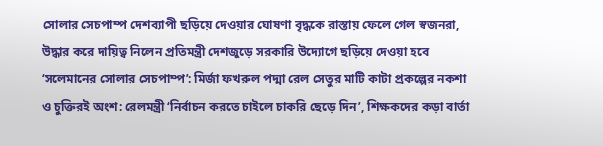সোলার সেচপাম্প দেশব্যাপী ছড়িয়ে দেওয়ার ঘোষণা বৃদ্ধকে রাস্তায় ফেলে গেল স্বজনরা, উদ্ধার করে দায়িত্ব নিলেন প্রতিমন্ত্রী দেশজুড়ে সরকারি উদ্যোগে ছড়িয়ে দেওয়া হবে ‘সলেমানের সোলার সেচপাম্প’: মির্জা ফখরুল পদ্মা রেল সেতুর মাটি কাটা প্রকল্পের নকশা ও চুক্তিরই অংশ: রেলমন্ত্রী ‘নির্বাচন করতে চাইলে চাকরি ছেড়ে দিন’, শিক্ষকদের কড়া বার্তা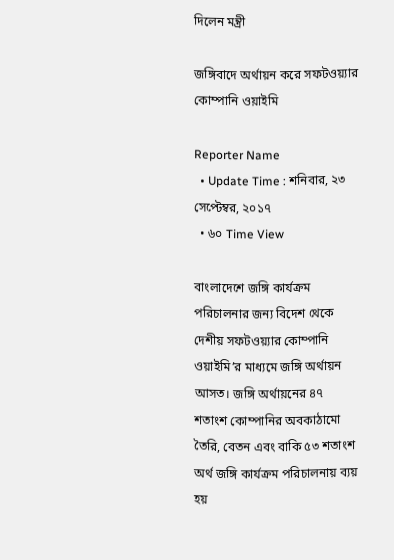দিলেন মন্ত্রী

জঙ্গিবাদে অর্থায়ন করে সফটওয়্যার কোম্পানি ওয়াইমি

Reporter Name
  • Update Time : শনিবার, ২৩ সেপ্টেম্বর, ২০১৭
  • ৬০ Time View

বাংলাদেশে জঙ্গি কার্যক্রম পরিচালনার জন্য বিদেশ থেকে দেশীয় সফটওয়্যার কোম্পানি ওয়াইমি’র মাধ্যমে জঙ্গি অর্থায়ন আসত। জঙ্গি অর্থায়নের ৪৭ শতাংশ কোম্পানির অবকাঠামো তৈরি, বেতন এবং বাকি ৫৩ শতাংশ অর্থ জঙ্গি কার্যক্রম পরিচালনায় ব্যয় হয়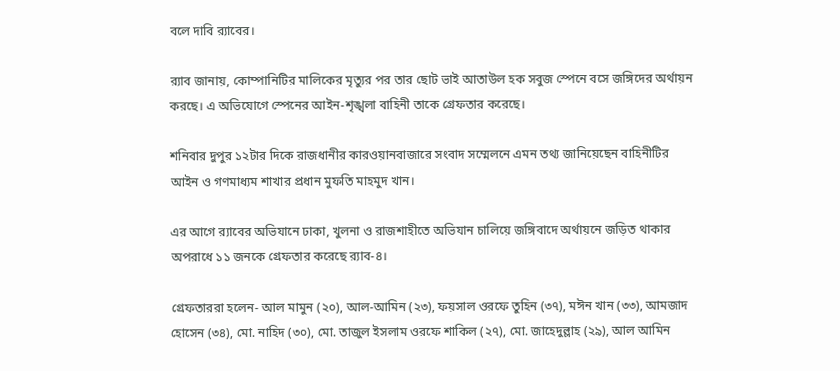বলে দাবি র‌্যাবের।

র‌্যাব জানায়, কোম্পানিটির মালিকের মৃত্যুর পর তার ছোট ভাই আতাউল হক সবুজ স্পেনে বসে জঙ্গিদের অর্থায়ন করছে। এ অভিযোগে স্পেনের আইন-শৃঙ্খলা বাহিনী তাকে গ্রেফতার করেছে।

শনিবার দুপুর ১২টার দিকে রাজধানীর কারওয়ানবাজারে সংবাদ সম্মেলনে এমন তথ্য জানিয়েছেন বাহিনীটির আইন ও গণমাধ্যম শাখার প্রধান মুফতি মাহমুদ খান।

এর আগে র‌্যাবের অভিযানে ঢাকা, খুলনা ও রাজশাহীতে অভিযান চালিয়ে জঙ্গিবাদে অর্থায়নে জড়িত থাকার অপরাধে ১১ জনকে গ্রেফতার করেছে র‌্যাব-৪।

গ্রেফতাররা হলেন- আল মামুন (২০), আল-আমিন (২৩), ফয়সাল ওরফে তুহিন (৩৭), মঈন খান (৩৩), আমজাদ হোসেন (৩৪), মো. নাহিদ (৩০), মো. তাজুল ইসলাম ওরফে শাকিল (২৭), মো. জাহেদুল্লাহ (২৯), আল আমিন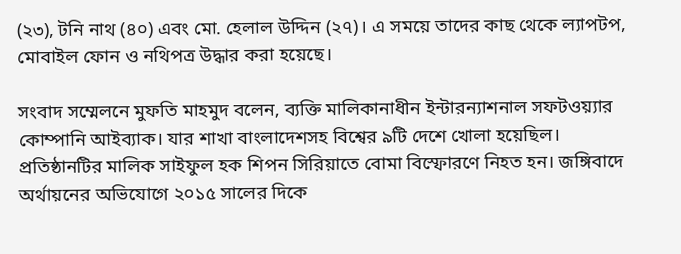(২৩), টনি নাথ (৪০) এবং মো. হেলাল উদ্দিন (২৭)। এ সময়ে তাদের কাছ থেকে ল্যাপটপ, মোবাইল ফোন ও নথিপত্র উদ্ধার করা হয়েছে।

সংবাদ সম্মেলনে মুফতি মাহমুদ বলেন, ব্যক্তি মালিকানাধীন ইন্টারন্যাশনাল সফটওয়্যার কোম্পানি আইব্যাক। যার শাখা বাংলাদেশসহ বিশ্বের ৯টি দেশে খোলা হয়েছিল। প্রতিষ্ঠানটির মালিক সাইফুল হক শিপন সিরিয়াতে বোমা বিস্ফোরণে নিহত হন। জঙ্গিবাদে অর্থায়নের অভিযোগে ২০১৫ সালের দিকে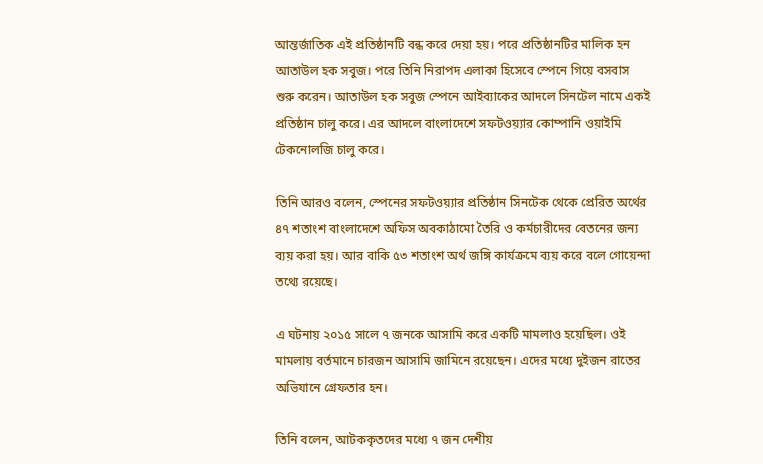আন্তর্জাতিক এই প্রতিষ্ঠানটি বন্ধ করে দেয়া হয়। পরে প্রতিষ্ঠানটির মালিক হন আতাউল হক সবুজ। পরে তিনি নিরাপদ এলাকা হিসেবে স্পেনে গিয়ে বসবাস শুরু করেন। আতাউল হক সবুজ স্পেনে আইব্যাকের আদলে সিনটেল নামে একই প্রতিষ্ঠান চালু করে। এর আদলে বাংলাদেশে সফটওয়্যার কোম্পানি ওয়াইমি টেকনোলজি চালু করে।

তিনি আরও বলেন, স্পেনের সফটওয়্যার প্রতিষ্ঠান সিনটেক থেকে প্রেরিত অর্থের ৪৭ শতাংশ বাংলাদেশে অফিস অবকাঠামো তৈরি ও কর্মচারীদের বেতনের জন্য ব্যয় করা হয়। আর বাকি ৫৩ শতাংশ অর্থ জঙ্গি কার্যক্রমে ব্যয় করে বলে গোয়েন্দা তথ্যে রয়েছে।

এ ঘটনায় ২০১৫ সালে ৭ জনকে আসামি করে একটি মামলাও হয়েছিল। ওই মামলায় বর্তমানে চারজন আসামি জামিনে রয়েছেন। এদের মধ্যে দুইজন রাতের অভিযানে গ্রেফতার হন।

তিনি বলেন, আটককৃতদের মধ্যে ৭ জন দেশীয়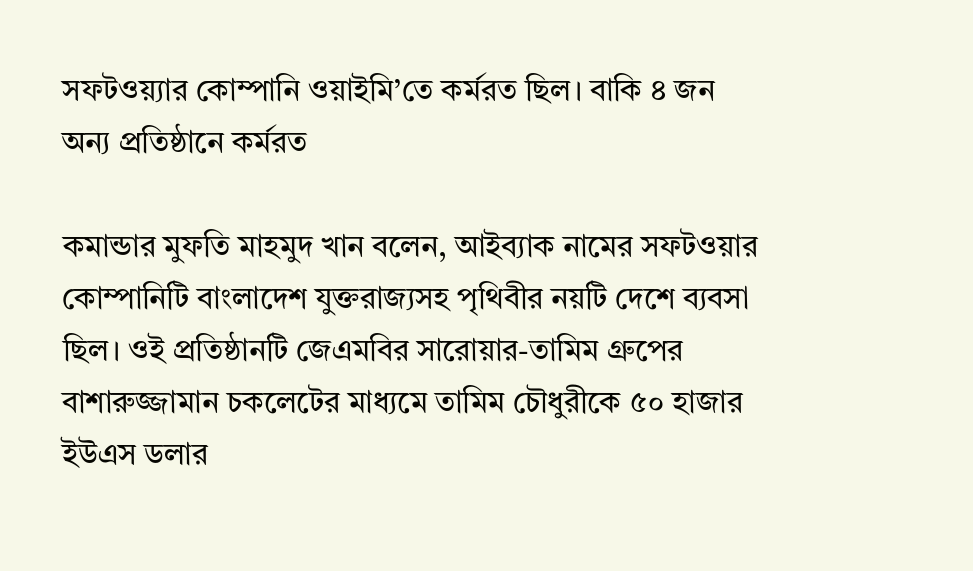সফটওয়্যার কোম্পানি ওয়াইমি’তে কর্মরত ছিল। বাকি ৪ জন অন্য প্রতিষ্ঠানে কর্মরত

কমান্ডার মুফতি মাহমুদ খান বলেন, আইব্যাক নামের সফটওয়ার কোম্পানিটি বাংলাদেশ যুক্তরাজ্যসহ পৃথিবীর নয়টি দেশে ব্যবসা ছিল। ওই প্রতিষ্ঠানটি জেএমবির সারোয়ার-তামিম গ্রুপের বাশারুজ্জামান চকলেটের মাধ্যমে তামিম চৌধুরীকে ৫০ হাজার ইউএস ডলার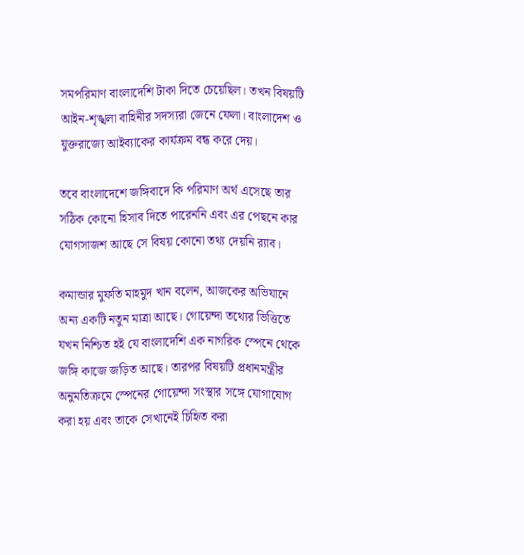সমপরিমাণ বাংলাদেশি টাকা দিতে চেয়েছিল। তখন বিষয়টি আইন-শৃঙ্খলা বাহিনীর সদস্যরা জেনে ফেলা। বাংলাদেশ ও যুক্তরাজ্যে আইব্যাকের কার্যক্রম বন্ধ করে দেয়।

তবে বাংলাদেশে জঙ্গিবাদে কি পরিমাণ অর্থ এসেছে তার সঠিক কোনো হিসাব দিতে পারেননি এবং এর পেছনে কার যোগসাজশ আছে সে বিষয় কোনো তথ্য দেয়নি র‌্যাব।

কমান্ডার মুফতি মাহমুদ খান বলেন, আজকের অভিযানে অন্য একটি নতুন মাত্রা আছে। গোয়েন্দা তথ্যের ভিত্তিতে যখন নিশ্চিত হই যে বাংলাদেশি এক নাগরিক স্পেনে থেকে জঙ্গি কাজে জড়িত আছে। তারপর বিষয়টি প্রধানমন্ত্রীর অনুমতিক্রমে স্পেনের গোয়েন্দা সংস্থার সঙ্গে যোগাযোগ করা হয় এবং তাকে সেখানেই চিহিৃত করা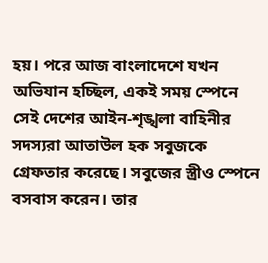হয়। পরে আজ বাংলাদেশে যখন অভিযান হচ্ছিল, একই সময় স্পেনে সেই দেশের আইন-শৃঙ্খলা বাহিনীর সদস্যরা আতাউল হক সবুজকে গ্রেফতার করেছে। সবুজের স্ত্রীও স্পেনে বসবাস করেন। তার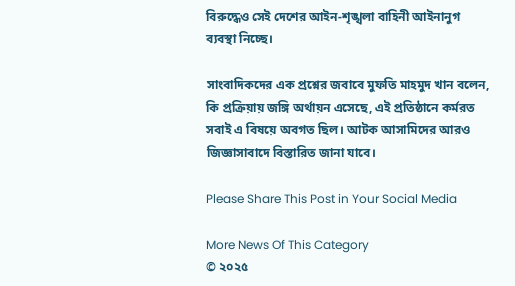বিরুদ্ধেও সেই দেশের আইন-শৃঙ্খলা বাহিনী আইনানুগ ব্যবস্থা নিচ্ছে।

সাংবাদিকদের এক প্রশ্নের জবাবে মুফতি মাহমুদ খান বলেন, কি প্রক্রিয়ায় জঙ্গি অর্থায়ন এসেছে, এই প্রতিষ্ঠানে কর্মরত সবাই এ বিষয়ে অবগত ছিল। আটক আসামিদের আরও জিজ্ঞাসাবাদে বিস্তারিত জানা যাবে।

Please Share This Post in Your Social Media

More News Of This Category
© ২০২৫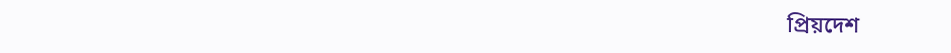প্রিয়দেশ